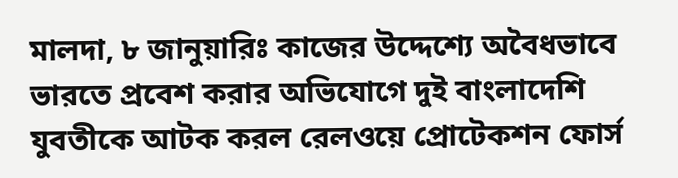মালদা, ৮ জানুয়ারিঃ কাজের উদ্দেশ্যে অবৈধভাবে ভারতে প্রবেশ করার অভিযোগে দুই বাংলাদেশি যুবতীকে আটক করল রেলওয়ে প্রোটেকশন ফোর্স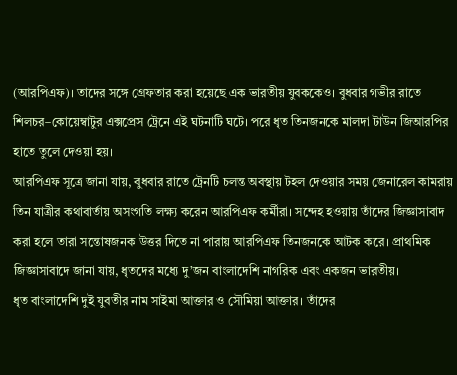(আরপিএফ)। তাদের সঙ্গে গ্রেফতার করা হয়েছে এক ভারতীয় যুবককেও। বুধবার গভীর রাতে শিলচর–কোয়েম্বাটুর এক্সপ্রেস ট্রেনে এই ঘটনাটি ঘটে। পরে ধৃত তিনজনকে মালদা টাউন জিআরপির হাতে তুলে দেওয়া হয়।
আরপিএফ সূত্রে জানা যায়, বুধবার রাতে ট্রেনটি চলন্ত অবস্থায় টহল দেওয়ার সময় জেনারেল কামরায় তিন যাত্রীর কথাবার্তায় অসংগতি লক্ষ্য করেন আরপিএফ কর্মীরা। সন্দেহ হওয়ায় তাঁদের জিজ্ঞাসাবাদ করা হলে তারা সন্তোষজনক উত্তর দিতে না পারায় আরপিএফ তিনজনকে আটক করে। প্রাথমিক জিজ্ঞাসাবাদে জানা যায়, ধৃতদের মধ্যে দু’জন বাংলাদেশি নাগরিক এবং একজন ভারতীয়।
ধৃত বাংলাদেশি দুই যুবতীর নাম সাইমা আক্তার ও সৌমিয়া আক্তার। তাঁদের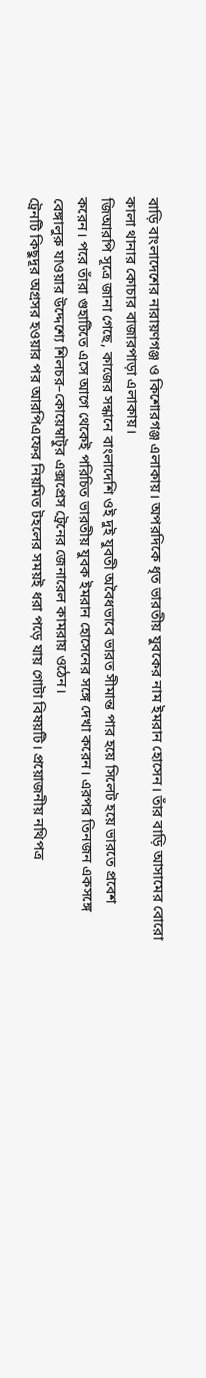বাড়ি বাংলাদেশের নারায়ণগঞ্জ ও কিশোরগঞ্জ এলাকায়। অপরদিকে ধৃত ভারতীয় যুবকের নাম ইমরান হোসেন। তাঁর বাড়ি আসামের বোরো কালা থানার কোচার বাজারপাড়া এলাকায়।
জিআরপি সূত্রে জানা গেছে, কাজের সন্ধানে বাংলাদেশি ওই দুই যুবতী অবৈধভাবে ভারত সীমান্ত পার হয়ে সিলেট হয়ে ভারতে প্রবেশ করেন। পরে তাঁরা গুহাটিতে এসে আগে থেকেই পরিচিত ভারতীয় যুবক ইমরান হোসেনের সঙ্গে দেখা করেন। এরপর তিনজন একসঙ্গে বেঙ্গালুরু যাওয়ার উদ্দেশ্যে শিলচর–কোয়েম্বাটুর এক্সপ্রেস ট্রেনের জেনারেল কামরায় ওঠেন।
ট্রেনটি কিছুদূর অগ্রসর হওয়ার পর আরপিএফের নিয়মিত টহলের সময়ই ধরা পড়ে যায় গোটা বিষয়টি। প্রয়োজনীয় নথিপত্র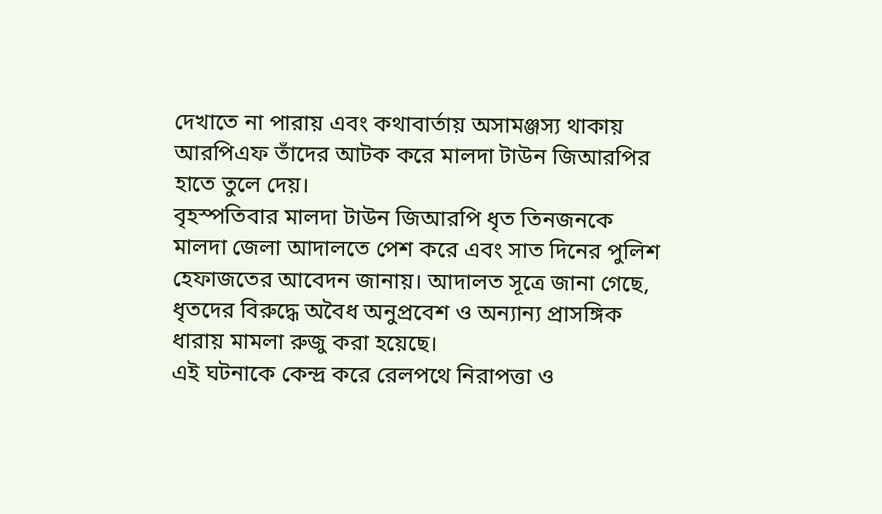দেখাতে না পারায় এবং কথাবার্তায় অসামঞ্জস্য থাকায় আরপিএফ তাঁদের আটক করে মালদা টাউন জিআরপির হাতে তুলে দেয়।
বৃহস্পতিবার মালদা টাউন জিআরপি ধৃত তিনজনকে মালদা জেলা আদালতে পেশ করে এবং সাত দিনের পুলিশ হেফাজতের আবেদন জানায়। আদালত সূত্রে জানা গেছে, ধৃতদের বিরুদ্ধে অবৈধ অনুপ্রবেশ ও অন্যান্য প্রাসঙ্গিক ধারায় মামলা রুজু করা হয়েছে।
এই ঘটনাকে কেন্দ্র করে রেলপথে নিরাপত্তা ও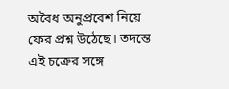অবৈধ অনুপ্রবেশ নিয়ে ফের প্রশ্ন উঠেছে। তদন্তে এই চক্রের সঙ্গে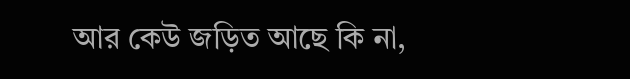আর কেউ জড়িত আছে কি না,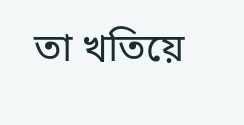তা খতিয়ে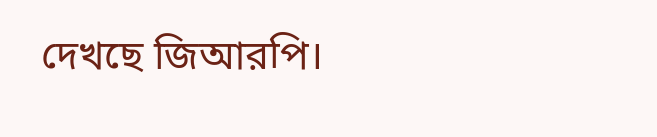দেখছে জিআরপি।